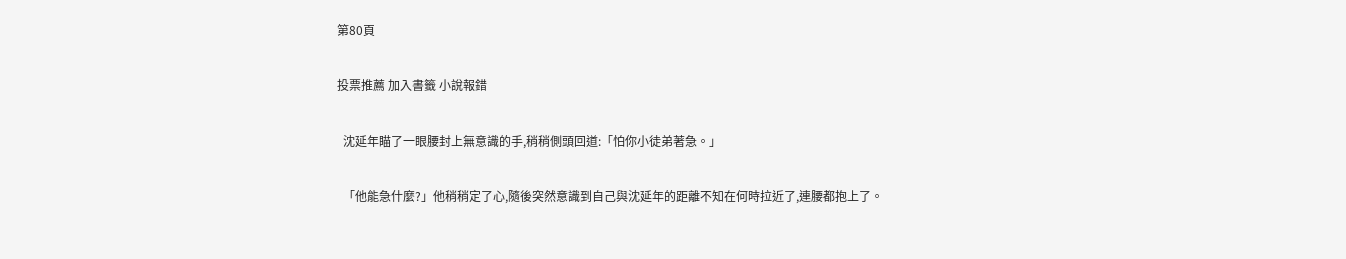第80頁

投票推薦 加入書籤 小說報錯

  沈延年瞄了一眼腰封上無意識的手,稍稍側頭回道:「怕你小徒弟著急。」

  「他能急什麼?」他稍稍定了心,隨後突然意識到自己與沈延年的距離不知在何時拉近了,連腰都抱上了。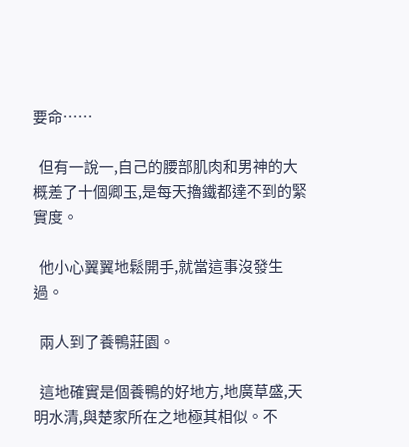要命……

  但有一說一,自己的腰部肌肉和男神的大概差了十個卿玉,是每天擼鐵都達不到的緊實度。

  他小心翼翼地鬆開手,就當這事沒發生過。

  兩人到了養鴨莊園。

  這地確實是個養鴨的好地方,地廣草盛,天明水清,與楚家所在之地極其相似。不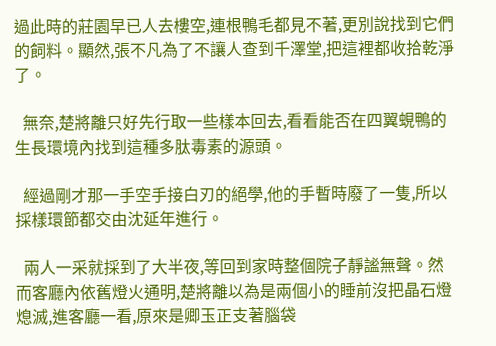過此時的莊園早已人去樓空,連根鴨毛都見不著,更別說找到它們的飼料。顯然,張不凡為了不讓人查到千澤堂,把這裡都收拾乾淨了。

  無奈,楚將離只好先行取一些樣本回去,看看能否在四翼蜆鴨的生長環境內找到這種多肽毒素的源頭。

  經過剛才那一手空手接白刃的絕學,他的手暫時廢了一隻,所以採樣環節都交由沈延年進行。

  兩人一采就採到了大半夜,等回到家時整個院子靜謐無聲。然而客廳內依舊燈火通明,楚將離以為是兩個小的睡前沒把晶石燈熄滅,進客廳一看,原來是卿玉正支著腦袋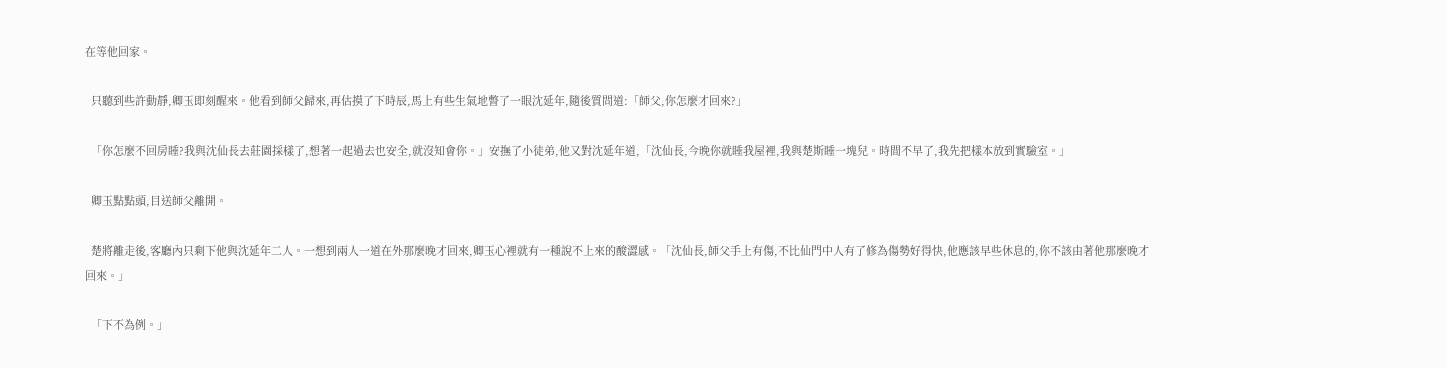在等他回家。

  只聽到些許動靜,卿玉即刻醒來。他看到師父歸來,再估摸了下時辰,馬上有些生氣地瞥了一眼沈延年,隨後質問道:「師父,你怎麼才回來?」

  「你怎麼不回房睡?我與沈仙長去莊園採樣了,想著一起過去也安全,就沒知會你。」安撫了小徒弟,他又對沈延年道,「沈仙長,今晚你就睡我屋裡,我與楚斯睡一塊兒。時間不早了,我先把樣本放到實驗室。」

  卿玉點點頭,目送師父離開。

  楚將離走後,客廳內只剩下他與沈延年二人。一想到兩人一道在外那麼晚才回來,卿玉心裡就有一種說不上來的酸澀感。「沈仙長,師父手上有傷,不比仙門中人有了修為傷勢好得快,他應該早些休息的,你不該由著他那麼晚才回來。」

  「下不為例。」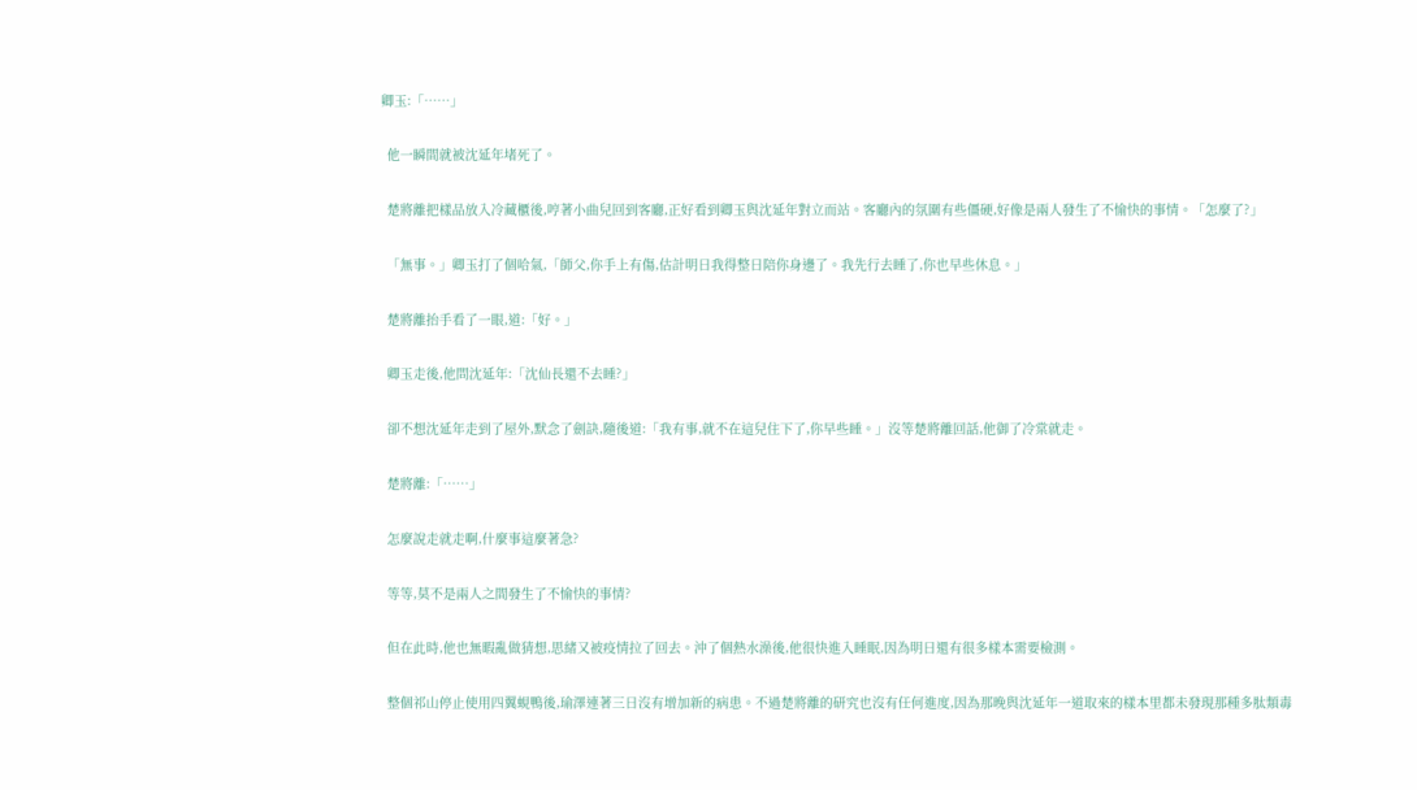卿玉:「……」

  他一瞬間就被沈延年堵死了。

  楚將離把樣品放入冷藏櫃後,哼著小曲兒回到客廳,正好看到卿玉與沈延年對立而站。客廳內的氛圍有些僵硬,好像是兩人發生了不愉快的事情。「怎麼了?」

  「無事。」卿玉打了個哈氣,「師父,你手上有傷,估計明日我得整日陪你身邊了。我先行去睡了,你也早些休息。」

  楚將離抬手看了一眼,道:「好。」

  卿玉走後,他問沈延年:「沈仙長還不去睡?」

  卻不想沈延年走到了屋外,默念了劍訣,隨後道:「我有事,就不在這兒住下了,你早些睡。」沒等楚將離回話,他御了冷棠就走。

  楚將離:「……」

  怎麼說走就走啊,什麼事這麼著急?

  等等,莫不是兩人之間發生了不愉快的事情?

  但在此時,他也無暇亂做猜想,思緒又被疫情拉了回去。沖了個熱水澡後,他很快進入睡眠,因為明日還有很多樣本需要檢測。

  整個祁山停止使用四翼蜆鴨後,瑜澤連著三日沒有增加新的病患。不過楚將離的研究也沒有任何進度,因為那晚與沈延年一道取來的樣本里都未發現那種多肽類毒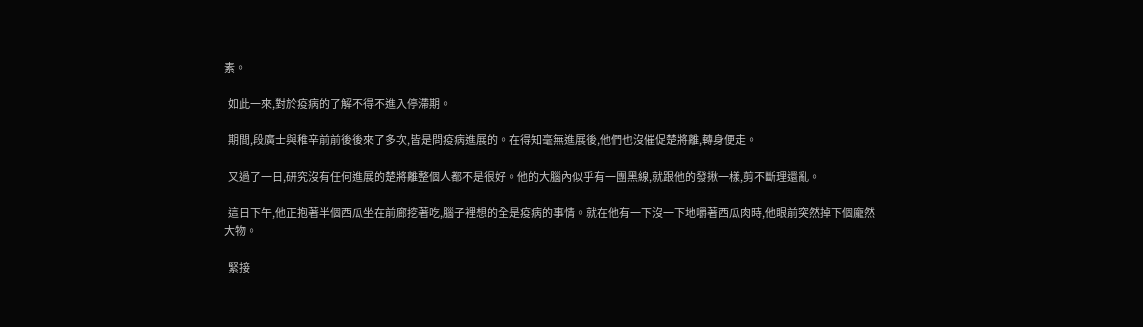素。

  如此一來,對於疫病的了解不得不進入停滯期。

  期間,段廣士與稚辛前前後後來了多次,皆是問疫病進展的。在得知毫無進展後,他們也沒催促楚將離,轉身便走。

  又過了一日,研究沒有任何進展的楚將離整個人都不是很好。他的大腦內似乎有一團黑線,就跟他的發揪一樣,剪不斷理還亂。

  這日下午,他正抱著半個西瓜坐在前廊挖著吃,腦子裡想的全是疫病的事情。就在他有一下沒一下地嚼著西瓜肉時,他眼前突然掉下個龐然大物。

  緊接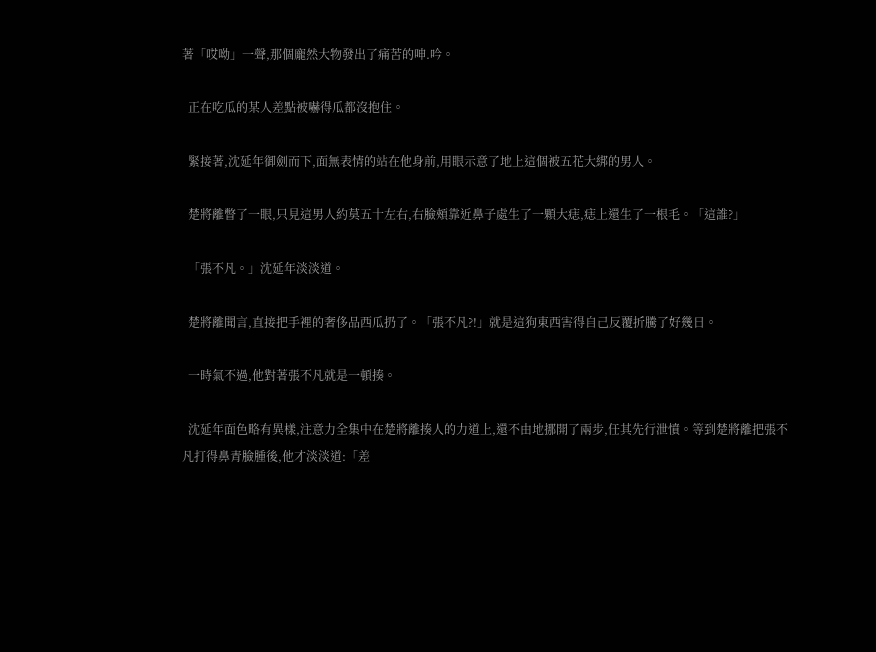著「哎呦」一聲,那個龐然大物發出了痛苦的呻.吟。

  正在吃瓜的某人差點被嚇得瓜都沒抱住。

  緊接著,沈延年御劍而下,面無表情的站在他身前,用眼示意了地上這個被五花大綁的男人。

  楚將離瞥了一眼,只見這男人約莫五十左右,右臉頰靠近鼻子處生了一顆大痣,痣上還生了一根毛。「這誰?」

  「張不凡。」沈延年淡淡道。

  楚將離聞言,直接把手裡的奢侈品西瓜扔了。「張不凡?!」就是這狗東西害得自己反覆折騰了好幾日。

  一時氣不過,他對著張不凡就是一頓揍。

  沈延年面色略有異樣,注意力全集中在楚將離揍人的力道上,還不由地挪開了兩步,任其先行泄憤。等到楚將離把張不凡打得鼻青臉腫後,他才淡淡道:「差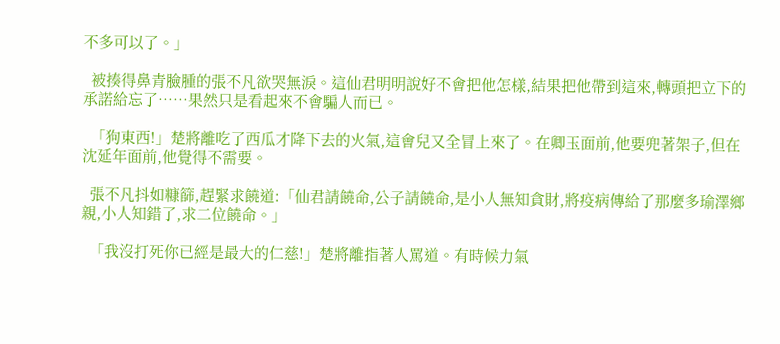不多可以了。」

  被揍得鼻青臉腫的張不凡欲哭無淚。這仙君明明說好不會把他怎樣,結果把他帶到這來,轉頭把立下的承諾給忘了……果然只是看起來不會騙人而已。

  「狗東西!」楚將離吃了西瓜才降下去的火氣,這會兒又全冒上來了。在卿玉面前,他要兜著架子,但在沈延年面前,他覺得不需要。

  張不凡抖如糠篩,趕緊求饒道:「仙君請饒命,公子請饒命,是小人無知貪財,將疫病傳給了那麼多瑜澤鄉親,小人知錯了,求二位饒命。」

  「我沒打死你已經是最大的仁慈!」楚將離指著人罵道。有時候力氣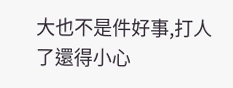大也不是件好事,打人了還得小心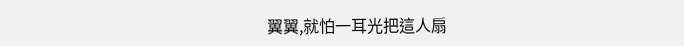翼翼,就怕一耳光把這人扇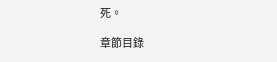死。

章節目錄